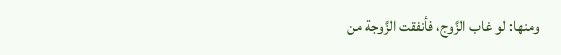ومنها: لو غاب الزَّوج، فأنفقت الزَّوجة من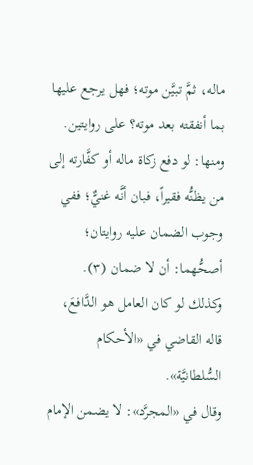ماله، ثمَّ تبيَّن موته؛ فهل يرجع عليها بما أنفقته بعد موته؟ على روايتين.
ومنها: لو دفع زكاة ماله أو كفَّارته إلى من يظنُّه فقيراً، فبان أنَّه غنيٌّ؛ ففي وجوب الضمان عليه روايتان؛ أصحُّهما: أن لا ضمان (٣).
وكذلك لو كان العامل هو الدَّافعَ، قاله القاضي في «الأحكام السُّلطانيَّة».
وقال في «المجرَّد»: لا يضمن الإمام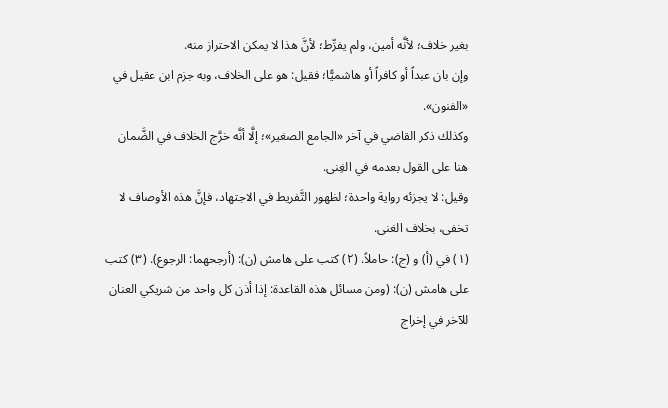بغير خلاف؛ لأنَّه أمين، ولم يفرِّط؛ لأنَّ هذا لا يمكن الاحتراز منه.
وإن بان عبداً أو كافراً أو هاشميًّا؛ فقيل: هو على الخلاف، وبه جزم ابن عقيل في «الفنون».
وكذلك ذكر القاضي في آخر «الجامع الصغير»؛ إلَّا أنَّه خرَّج الخلاف في الضَّمان هنا على القول بعدمه في الغِنى.
وقيل: لا يجزئه رواية واحدة؛ لظهور التَّفريط في الاجتهاد، فإنَّ هذه الأوصاف لا تخفى، بخلاف الغنى.
(١) في (أ) و (ج): حاملاً. (٢) كتب على هامش (ن): (أرجحهما: الرجوع). (٣) كتب على هامش (ن): (ومن مسائل هذه القاعدة: إذا أذن كل واحد من شريكي العنان للآخر في إخراج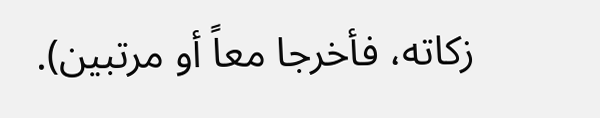زكاته، فأخرجا معاً أو مرتبين).